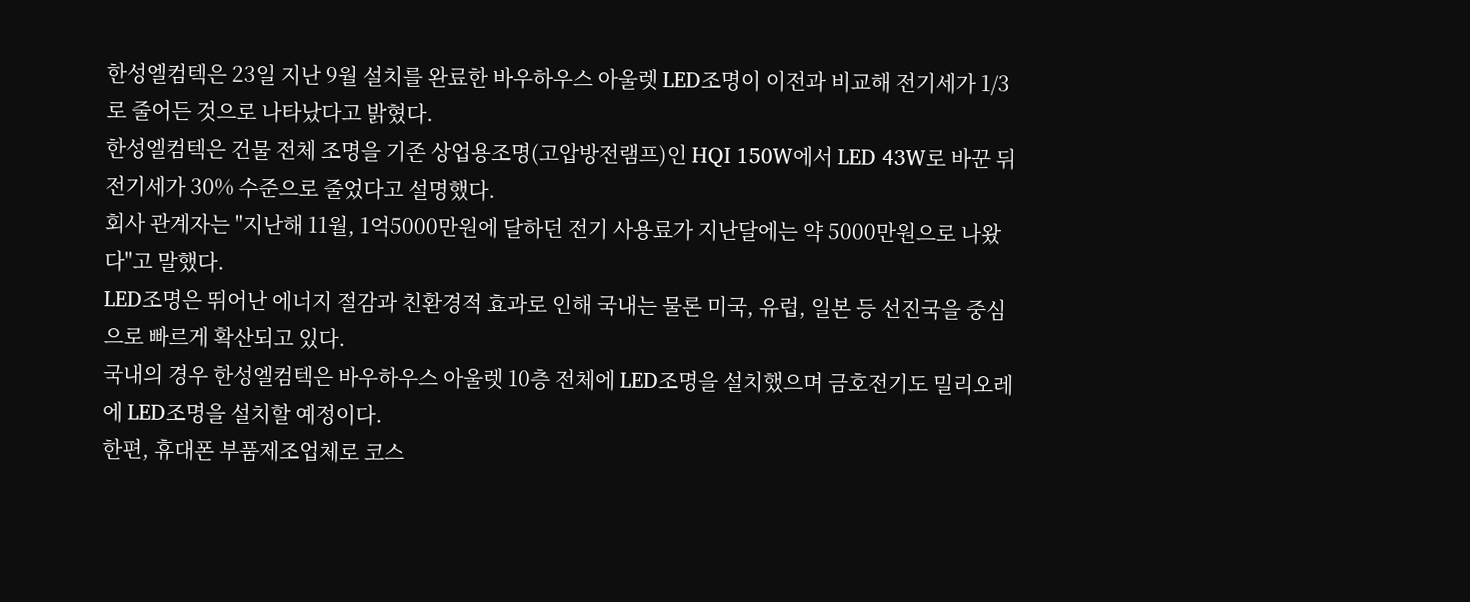한성엘컴텍은 23일 지난 9월 설치를 완료한 바우하우스 아울렛 LED조명이 이전과 비교해 전기세가 1/3로 줄어든 것으로 나타났다고 밝혔다.
한성엘컴텍은 건물 전체 조명을 기존 상업용조명(고압방전램프)인 HQI 150W에서 LED 43W로 바꾼 뒤 전기세가 30% 수준으로 줄었다고 설명했다.
회사 관계자는 "지난해 11월, 1억5000만원에 달하던 전기 사용료가 지난달에는 약 5000만원으로 나왔다"고 말했다.
LED조명은 뛰어난 에너지 절감과 친환경적 효과로 인해 국내는 물론 미국, 유럽, 일본 등 선진국을 중심으로 빠르게 확산되고 있다.
국내의 경우 한성엘컴텍은 바우하우스 아울렛 10층 전체에 LED조명을 설치했으며 금호전기도 밀리오레에 LED조명을 설치할 예정이다.
한편, 휴대폰 부품제조업체로 코스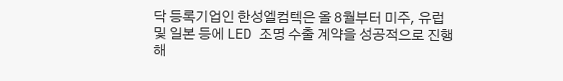닥 등록기업인 한성엘컴텍은 올 8월부터 미주, 유럽 및 일본 등에 LED 조명 수출 계약을 성공적으로 진행해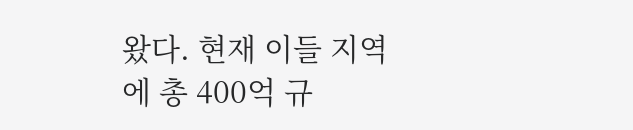왔다. 현재 이들 지역에 총 400억 규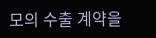모의 수출 계약을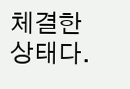체결한 상태다.